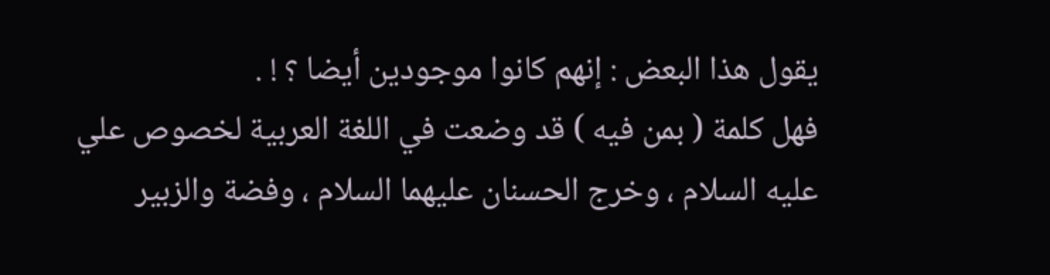يقول هذا البعض : إنهم كانوا موجودين أيضا ؟ ! .
فهل كلمة ( بمن فيه ) قد وضعت في اللغة العربية لخصوص علي
عليه السلام ، وخرج الحسنان عليهما السلام ، وفضة والزبير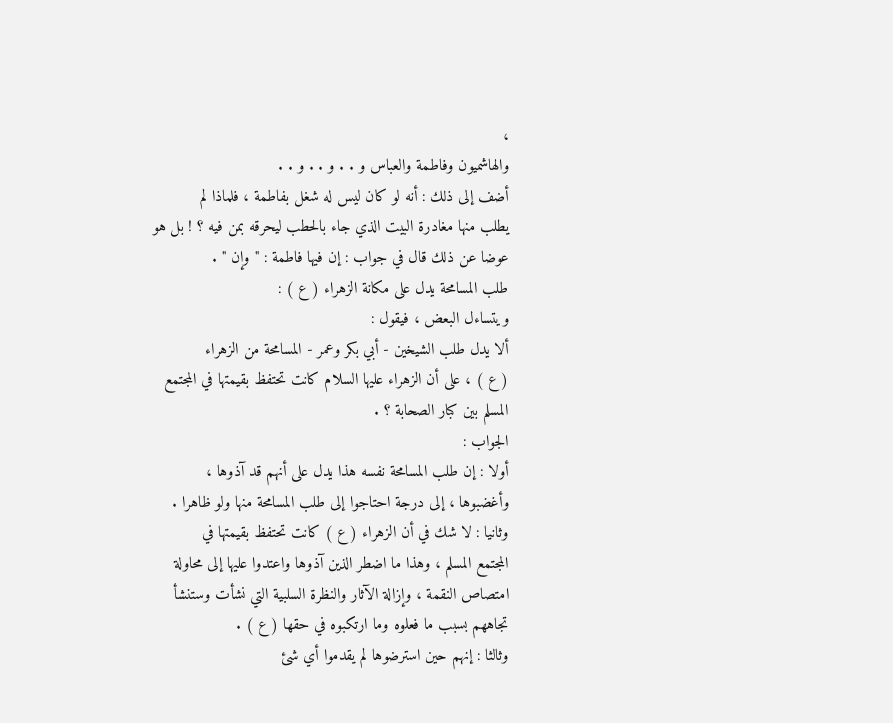،
والهاشميون وفاطمة والعباس و . . و . . و . .
أضف إلى ذلك : أنه لو كان ليس له شغل بفاطمة ، فلماذا لم
يطلب منها مغادرة البيت الذي جاء بالحطب ليحرقه بمن فيه ؟ ! بل هو
عوضا عن ذلك قال في جواب : إن فيها فاطمة : " وإن " .
طلب المسامحة يدل على مكانة الزهراء ( ع ) :
ويتساءل البعض ، فيقول :
ألا يدل طلب الشيخين - أبي بكر وعمر - المسامحة من الزهراء
( ع ) ، على أن الزهراء عليها السلام كانت تحتفظ بقيمتها في المجتمع
المسلم بين كبار الصحابة ؟ .
الجواب :
أولا : إن طلب المسامحة نفسه هذا يدل على أنهم قد آذوها ،
وأغضبوها ، إلى درجة احتاجوا إلى طلب المسامحة منها ولو ظاهرا .
وثانيا : لا شك في أن الزهراء ( ع ) كانت تحتفظ بقيمتها في
المجتمع المسلم ، وهذا ما اضطر الذين آذوها واعتدوا عليها إلى محاولة
امتصاص النقمة ، وإزالة الآثار والنظرة السلبية التي نشأت وستنشأ
تجاههم بسبب ما فعلوه وما ارتكبوه في حقها ( ع ) .
وثالثا : إنهم حين استرضوها لم يقدموا أي شئ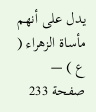يدل على أنهم
مأساة الزهراء ( ع ) — صفحة 233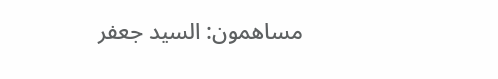مساهمون: السيد جعفر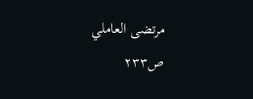مرتضى العاملي
ص٢٣٣